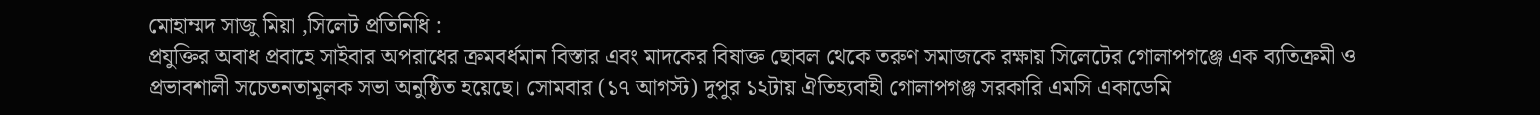মোহাম্মদ সাজু মিয়া ,সিলেট প্রতিনিধি :
প্রযুক্তির অবাধ প্রবাহে সাইবার অপরাধের ক্রমবর্ধমান বিস্তার এবং মাদকের বিষাক্ত ছোবল থেকে তরুণ সমাজকে রক্ষায় সিলেটের গোলাপগঞ্জে এক ব্যতিক্রমী ও প্রভাবশালী সচেতনতামূলক সভা অনুষ্ঠিত হয়েছে। সোমবার (১৭ আগস্ট) দুপুর ১২টায় ঐতিহ্যবাহী গোলাপগঞ্জ সরকারি এমসি একাডেমি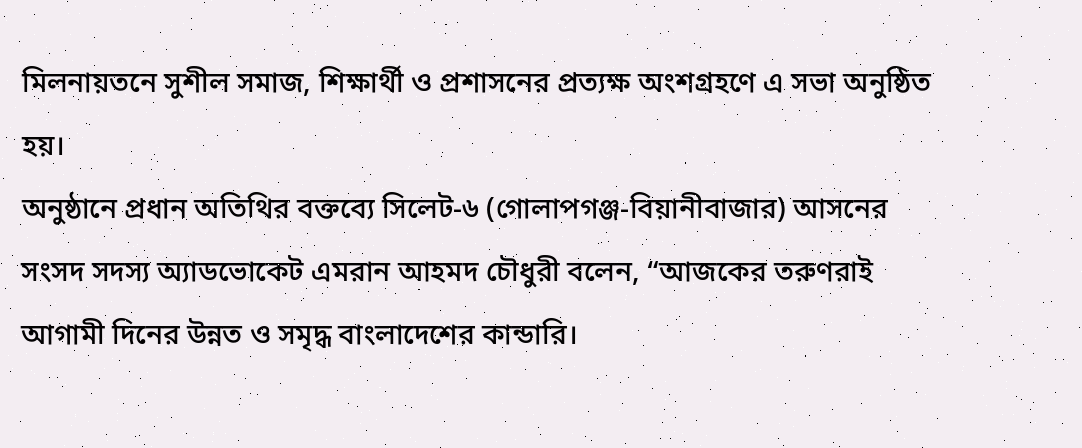মিলনায়তনে সুশীল সমাজ, শিক্ষার্থী ও প্রশাসনের প্রত্যক্ষ অংশগ্রহণে এ সভা অনুষ্ঠিত হয়।
অনুষ্ঠানে প্রধান অতিথির বক্তব্যে সিলেট-৬ (গোলাপগঞ্জ-বিয়ানীবাজার) আসনের সংসদ সদস্য অ্যাডভোকেট এমরান আহমদ চৌধুরী বলেন, “আজকের তরুণরাই আগামী দিনের উন্নত ও সমৃদ্ধ বাংলাদেশের কান্ডারি।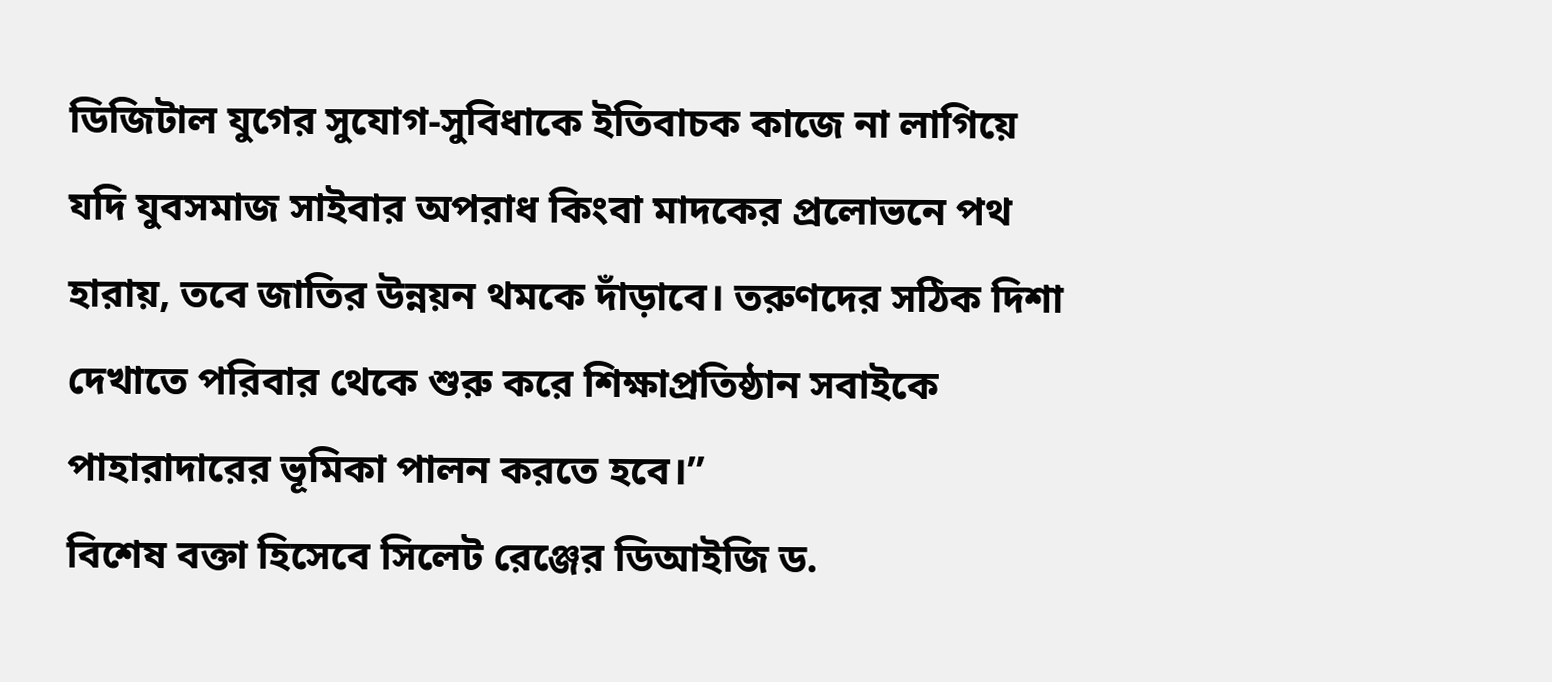ডিজিটাল যুগের সুযোগ-সুবিধাকে ইতিবাচক কাজে না লাগিয়ে যদি যুবসমাজ সাইবার অপরাধ কিংবা মাদকের প্রলোভনে পথ হারায়, তবে জাতির উন্নয়ন থমকে দাঁড়াবে। তরুণদের সঠিক দিশা দেখাতে পরিবার থেকে শুরু করে শিক্ষাপ্রতিষ্ঠান সবাইকে পাহারাদারের ভূমিকা পালন করতে হবে।”
বিশেষ বক্তা হিসেবে সিলেট রেঞ্জের ডিআইজি ড.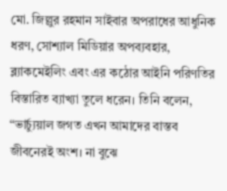মো. জিল্লুর রহমান সাইবার অপরাধের আধুনিক ধরণ, সোশ্যাল মিডিয়ার অপব্যবহার, ব্ল্যাকমেইলিং এবং এর কঠোর আইনি পরিণতির বিস্তারিত ব্যাখ্যা তুলে ধরেন। তিনি বলেন, “ভার্চ্যুয়াল জগত এখন আমাদের বাস্তব জীবনেরই অংশ। না বুঝে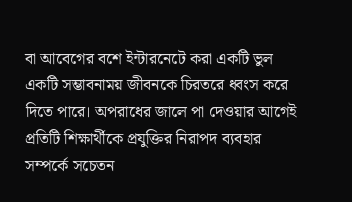বা আবেগের বশে ইন্টারনেটে করা একটি ভুল একটি সম্ভাবনাময় জীবনকে চিরতরে ধ্বংস করে দিতে পারে। অপরাধের জালে পা দেওয়ার আগেই প্রতিটি শিক্ষার্থীকে প্রযুক্তির নিরাপদ ব্যবহার সম্পর্কে সচেতন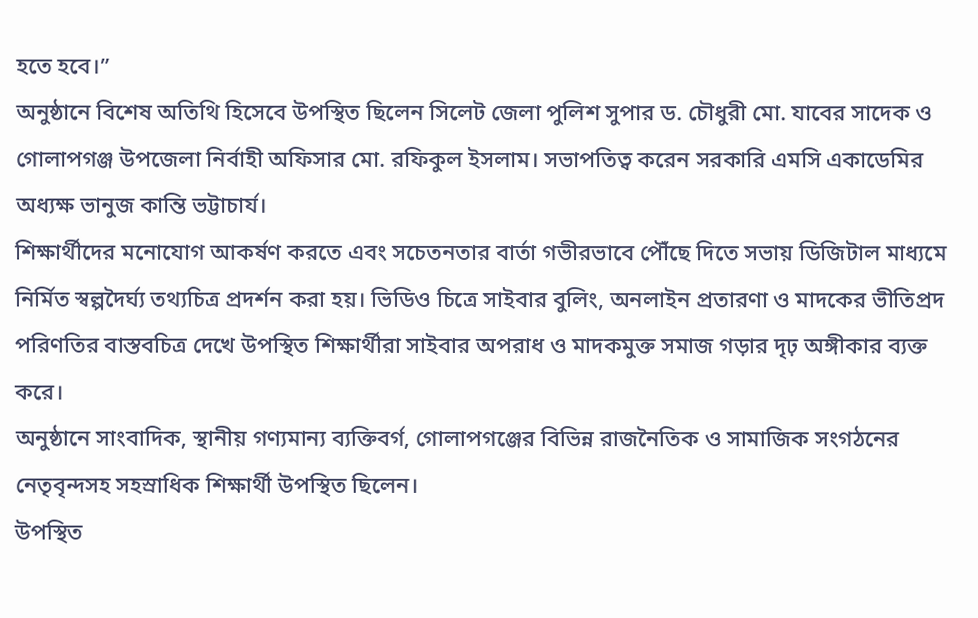হতে হবে।”
অনুষ্ঠানে বিশেষ অতিথি হিসেবে উপস্থিত ছিলেন সিলেট জেলা পুলিশ সুপার ড. চৌধুরী মো. যাবের সাদেক ও গোলাপগঞ্জ উপজেলা নির্বাহী অফিসার মো. রফিকুল ইসলাম। সভাপতিত্ব করেন সরকারি এমসি একাডেমির অধ্যক্ষ ভানুজ কান্তি ভট্টাচার্য।
শিক্ষার্থীদের মনোযোগ আকর্ষণ করতে এবং সচেতনতার বার্তা গভীরভাবে পৌঁছে দিতে সভায় ডিজিটাল মাধ্যমে নির্মিত স্বল্পদৈর্ঘ্য তথ্যচিত্র প্রদর্শন করা হয়। ভিডিও চিত্রে সাইবার বুলিং, অনলাইন প্রতারণা ও মাদকের ভীতিপ্রদ পরিণতির বাস্তবচিত্র দেখে উপস্থিত শিক্ষার্থীরা সাইবার অপরাধ ও মাদকমুক্ত সমাজ গড়ার দৃঢ় অঙ্গীকার ব্যক্ত করে।
অনুষ্ঠানে সাংবাদিক, স্থানীয় গণ্যমান্য ব্যক্তিবর্গ, গোলাপগঞ্জের বিভিন্ন রাজনৈতিক ও সামাজিক সংগঠনের নেতৃবৃন্দসহ সহস্রাধিক শিক্ষার্থী উপস্থিত ছিলেন।
উপস্থিত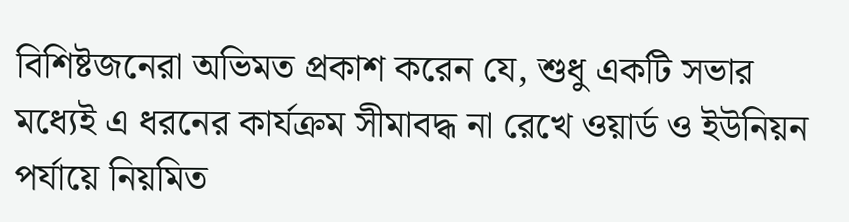বিশিষ্টজনেরা অভিমত প্রকাশ করেন যে, শুধু একটি সভার মধ্যেই এ ধরনের কার্যক্রম সীমাবদ্ধ না রেখে ওয়ার্ড ও ইউনিয়ন পর্যায়ে নিয়মিত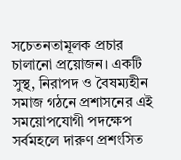সচেতনতামূলক প্রচার চালানো প্রয়োজন। একটি সুস্থ, নিরাপদ ও বৈষম্যহীন সমাজ গঠনে প্রশাসনের এই সময়োপযোগী পদক্ষেপ সর্বমহলে দারুণ প্রশংসিত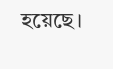হয়েছে।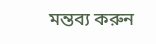মন্তব্য করুন